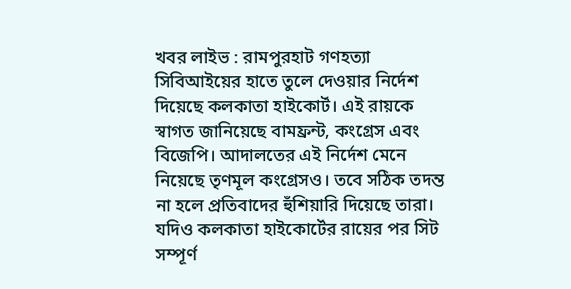খবর লাইভ : রামপুরহাট গণহত্যা সিবিআইয়ের হাতে তুলে দেওয়ার নির্দেশ দিয়েছে কলকাতা হাইকোর্ট। এই রায়কে স্বাগত জানিয়েছে বামফ্রন্ট, কংগ্রেস এবং বিজেপি। আদালতের এই নির্দেশ মেনে নিয়েছে তৃণমূল কংগ্রেসও। তবে সঠিক তদন্ত না হলে প্রতিবাদের হুঁশিয়ারি দিয়েছে তারা। যদিও কলকাতা হাইকোর্টের রায়ের পর সিট সম্পূর্ণ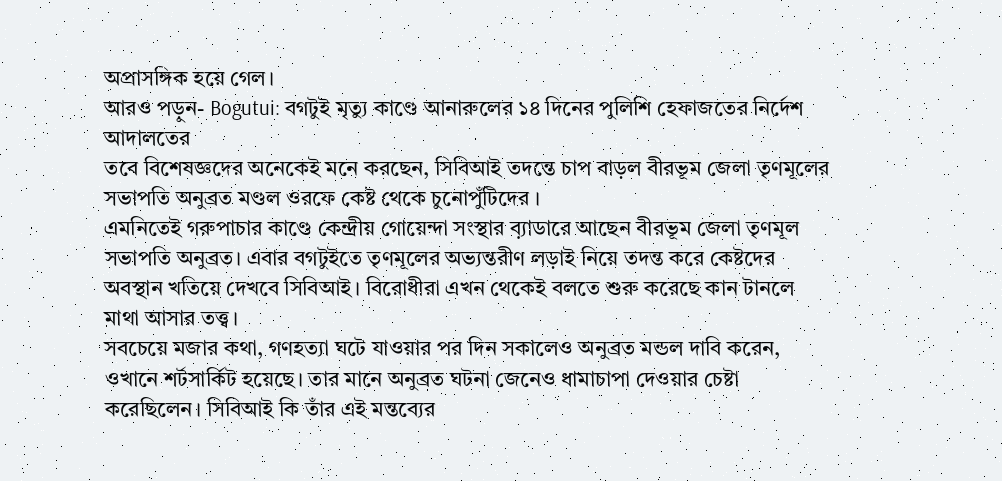অপ্রাসঙ্গিক হয়ে গেল।
আরও পড়ুন- Bogutui: বগটুই মৃত্যু কাণ্ডে আনারুলের ১৪ দিনের পুলিশি হেফাজতের নির্দেশ আদালতের
তবে বিশেষজ্ঞদের অনেকেই মনে করছেন, সিবিআই তদন্তে চাপ বাড়ল বীরভূম জেলা তৃণমূলের সভাপতি অনুব্রত মণ্ডল ওরফে কেষ্ট থেকে চুনোপুঁটিদের ।
এমনিতেই গরুপাচার কাণ্ডে কেন্দ্রীয় গোয়েন্দা সংস্থার ব়্যাডারে আছেন বীরভূম জেলা তৃণমূল সভাপতি অনুব্রত। এবার বগটুইতে তৃণমূলের অভ্যন্তরীণ লড়াই নিয়ে তদন্ত করে কেষ্টদের অবস্থান খতিয়ে দেখবে সিবিআই। বিরোধীরা এখন থেকেই বলতে শুরু করেছে কান টানলে মাথা আসার তত্ত্ব।
সবচেয়ে মজার কথা, গণহত্যা ঘটে যাওয়ার পর দিন সকালেও অনুব্রত মন্ডল দাবি করেন, ওখানে শর্টসার্কিট হয়েছে। তার মানে অনুব্রত ঘটনা জেনেও ধামাচাপা দেওয়ার চেষ্টা করেছিলেন। সিবিআই কি তাঁর এই মন্তব্যের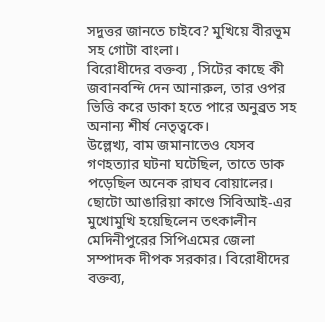সদুত্তর জানতে চাইবে? মুখিয়ে বীরভূম সহ গোটা বাংলা।
বিরোধীদের বক্তব্য , সিটের কাছে কী জবানবন্দি দেন আনারুল, তার ওপর ভিত্তি করে ডাকা হতে পারে অনুব্রত সহ অনান্য শীর্ষ নেতৃত্বকে।
উল্লেখ্য, বাম জমানাতেও যেসব গণহত্যার ঘটনা ঘটেছিল, তাতে ডাক পড়েছিল অনেক রাঘব বোয়ালের। ছোটো আঙারিয়া কাণ্ডে সিবিআই-এর মুখোমুখি হয়েছিলেন তৎকালীন মেদিনীপুরের সিপিএমের জেলা সম্পাদক দীপক সরকার। বিরোধীদের বক্তব্য,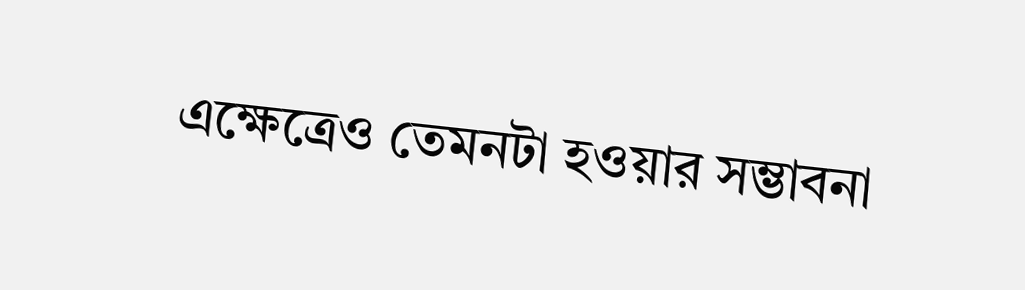এক্ষেত্রেও তেমনটা হওয়ার সম্ভাবনা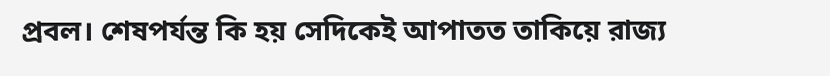প্রবল। শেষপর্যন্ত কি হয় সেদিকেই আপাতত তাকিয়ে রাজ্য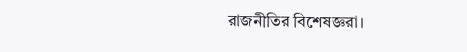রাজনীতির বিশেষজ্ঞরা।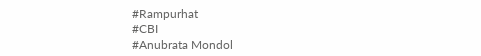#Rampurhat
#CBI
#Anubrata Mondol